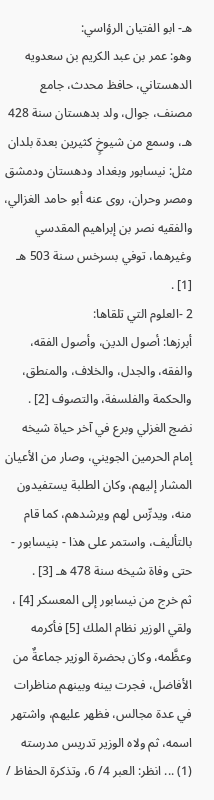هـ- ابو الفتيان الرؤاسي:
وهو: عمر بن عبد الكريم بن سعدويه الدهستاني، حافظ محدث، جامع مصنف، جوال، ولد بدهستان سنة 428 هـ، وسمع من شيوخٍ كثيرين بعدة بلدان مثل: نيسابور وبغداد ودهستان ودمشق ومصر وحران، روى عنه أبو حامد الغزالي، والفقيه نصر بن إبراهيم المقدسي وغيرهما، توفي بسرخس سنة 503 هـ [1] .
2 -العلوم التي تلقاها:
أبرزها: أصول الدين، وأصول الفقه، والفقه، والجدل، والخلاف، والمنطق، والحكمة والفلسفة، والتصوف [2] .
نضج الغزلي وبرع في آخر حياة شيخه إمام الحرمين الجويني، وصار من الأعيان المشار إليهم، وكان الطلبة يستفيدون منه، ويدرِّس لهم ويرشدهم، كما قام بالتأليف، واستمر على هذا - بنيسابور - حتى وفاة شيخه سنة 478 هـ [3] .
ثم خرج من نيسابور إلى المعسكر [4] ، ولقي الوزير نظام الملك [5] فأكرمه وعظَّمه، وكان بحضرة الوزير جماعةٌ من الأفاضل، فجرت بينه وبينهم مناظرات في عدة مجالس، فظهر عليهم، واشتهر اسمه، ثم ولاه الوزير تدريس مدرسته
(1) ... انظر: العبر 4/ 6، وتذكرة الحفاظ /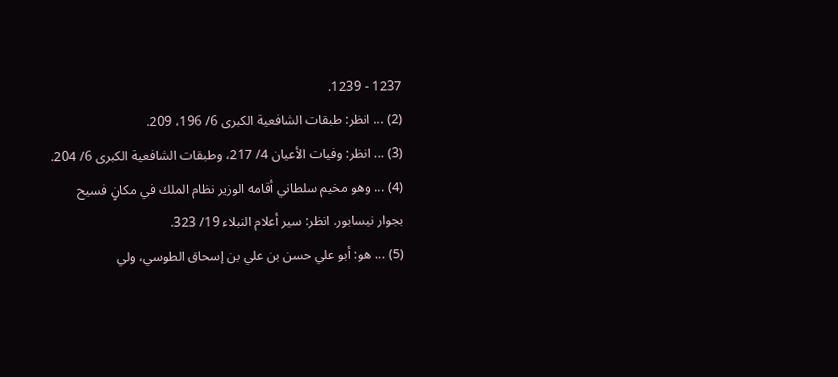1237 - 1239.
(2) ... انظر: طبقات الشافعية الكبرى 6/ 196، 209.
(3) ... انظر: وفيات الأعيان 4/ 217، وطبقات الشافعية الكبرى 6/ 204.
(4) ... وهو مخيم سلطاني أقامه الوزير نظام الملك في مكانٍ فسيح بجوار نيسابور. انظر: سير أعلام النبلاء 19/ 323.
(5) ... هو: أبو علي حسن بن علي بن إسحاق الطوسي، ولي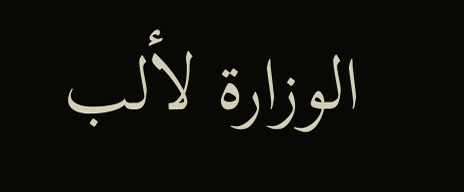الوزارة لألب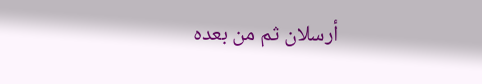أرسلان ثم من بعده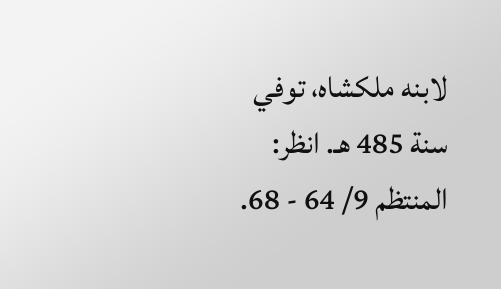لابنه ملكشاه، توفي سنة 485 هـ. انظر: المنتظم 9/ 64 - 68.